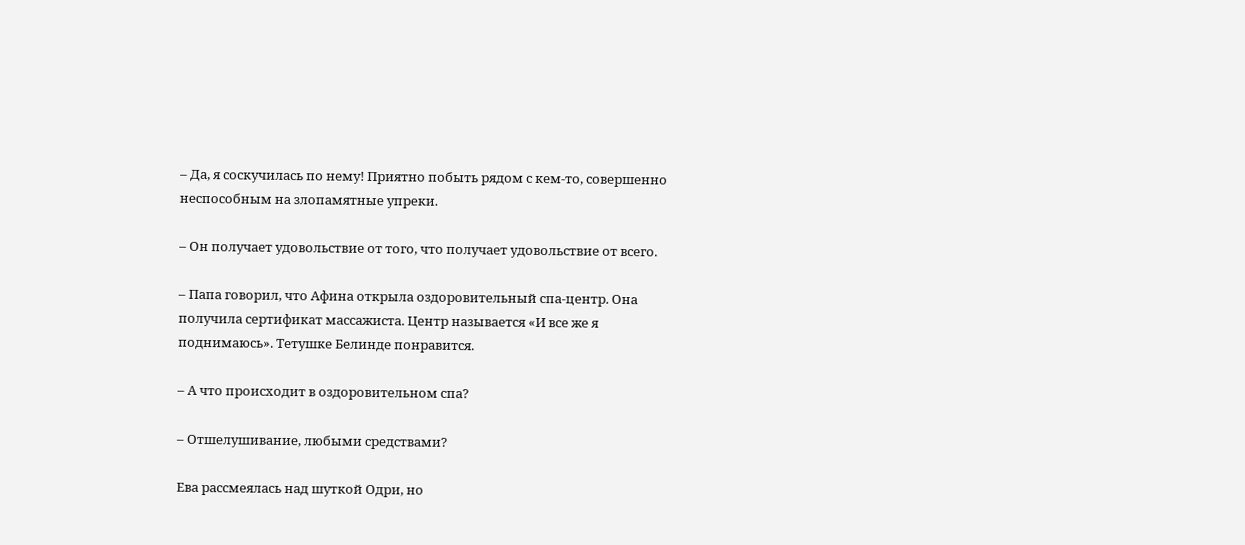– Да, я соскучилась по нему! Приятно побыть рядом с кем-то, совершенно неспособным на злопамятные упреки.

– Он получает удовольствие от того, что получает удовольствие от всего.

– Папа говорил, что Афина открыла оздоровительный спа-центр. Она получила сертификат массажиста. Центр называется «И все же я поднимаюсь». Тетушке Белинде понравится.

– А что происходит в оздоровительном спа?

– Отшелушивание, любыми средствами?

Ева рассмеялась над шуткой Одри, но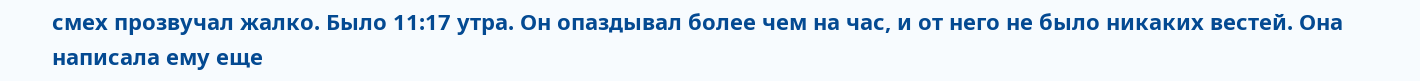смех прозвучал жалко. Было 11:17 утра. Он опаздывал более чем на час, и от него не было никаких вестей. Она написала ему еще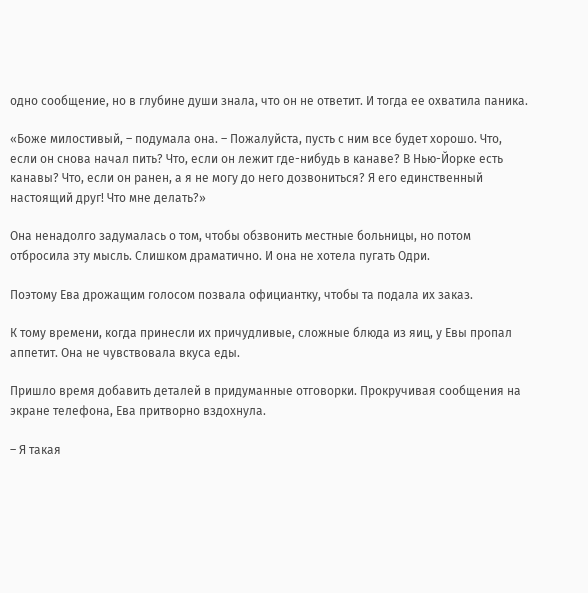одно сообщение, но в глубине души знала, что он не ответит. И тогда ее охватила паника.

«Боже милостивый, – подумала она. – Пожалуйста, пусть с ним все будет хорошо. Что, если он снова начал пить? Что, если он лежит где-нибудь в канаве? В Нью-Йорке есть канавы? Что, если он ранен, а я не могу до него дозвониться? Я его единственный настоящий друг! Что мне делать?»

Она ненадолго задумалась о том, чтобы обзвонить местные больницы, но потом отбросила эту мысль. Слишком драматично. И она не хотела пугать Одри.

Поэтому Ева дрожащим голосом позвала официантку, чтобы та подала их заказ.

К тому времени, когда принесли их причудливые, сложные блюда из яиц, у Евы пропал аппетит. Она не чувствовала вкуса еды.

Пришло время добавить деталей в придуманные отговорки. Прокручивая сообщения на экране телефона, Ева притворно вздохнула.

– Я такая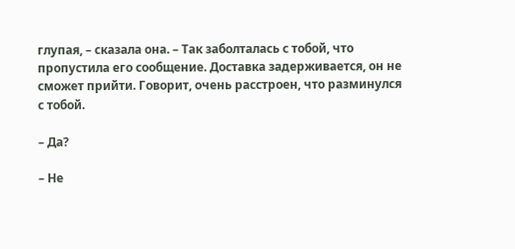глупая, – сказала она. – Так заболталась с тобой, что пропустила его сообщение. Доставка задерживается, он не сможет прийти. Говорит, очень расстроен, что разминулся с тобой.

– Да?

– Не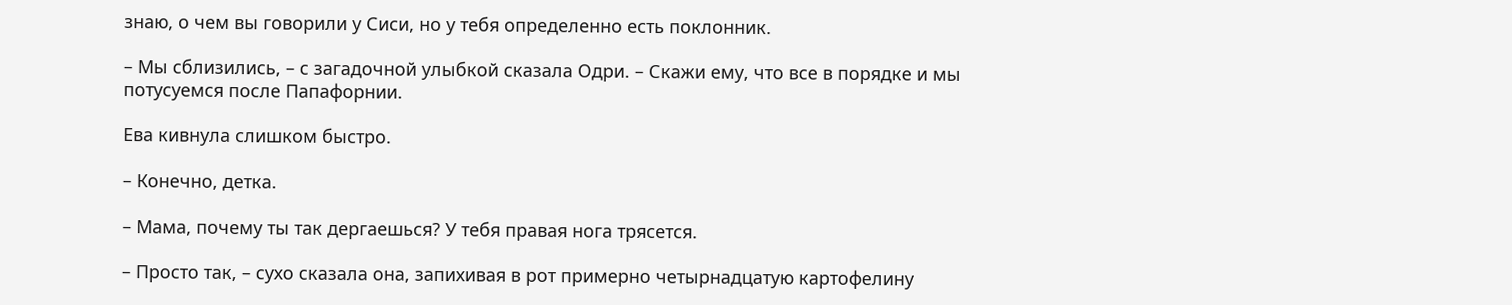знаю, о чем вы говорили у Сиси, но у тебя определенно есть поклонник.

– Мы сблизились, – с загадочной улыбкой сказала Одри. – Скажи ему, что все в порядке и мы потусуемся после Папафорнии.

Ева кивнула слишком быстро.

– Конечно, детка.

– Мама, почему ты так дергаешься? У тебя правая нога трясется.

– Просто так, – сухо сказала она, запихивая в рот примерно четырнадцатую картофелину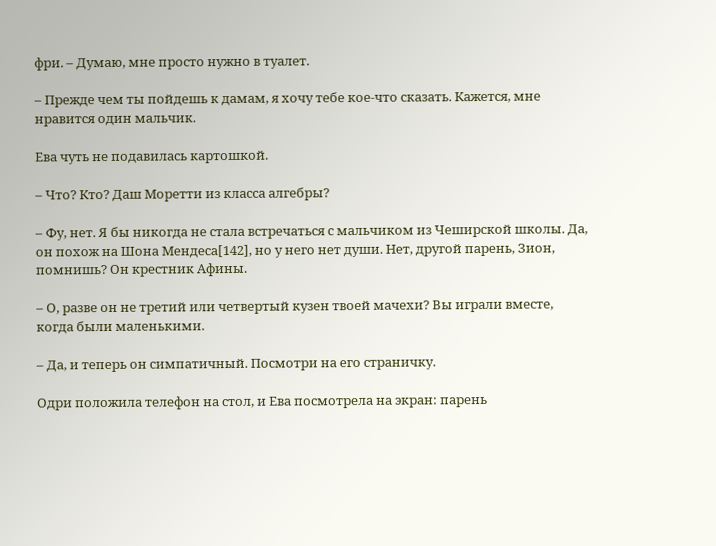фри. – Думаю, мне просто нужно в туалет.

– Прежде чем ты пойдешь к дамам, я хочу тебе кое-что сказать. Кажется, мне нравится один мальчик.

Ева чуть не подавилась картошкой.

– Что? Кто? Даш Моретти из класса алгебры?

– Фу, нет. Я бы никогда не стала встречаться с мальчиком из Чеширской школы. Да, он похож на Шона Мендеса[142], но у него нет души. Нет, другой парень, Зион, помнишь? Он крестник Афины.

– О, разве он не третий или четвертый кузен твоей мачехи? Вы играли вместе, когда были маленькими.

– Да, и теперь он симпатичный. Посмотри на его страничку.

Одри положила телефон на стол, и Ева посмотрела на экран: парень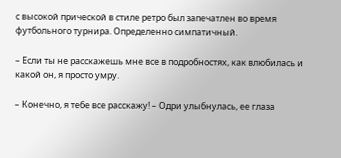с высокой прической в стиле ретро был запечатлен во время футбольного турнира. Определенно симпатичный.

– Если ты не расскажешь мне все в подробностях, как влюбилась и какой он, я просто умру.

– Конечно, я тебе все расскажу! – Одри улыбнулась, ее глаза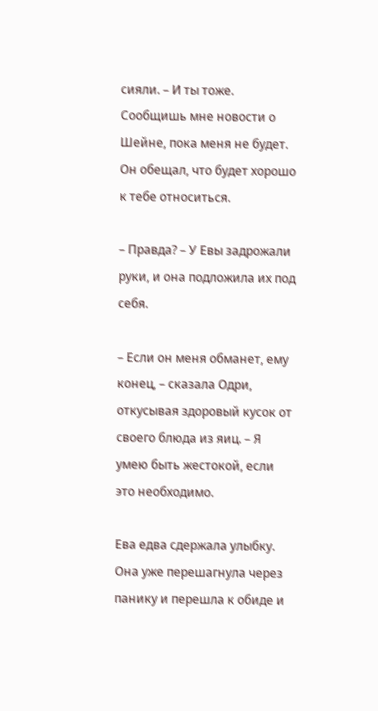сияли. – И ты тоже. Сообщишь мне новости о Шейне, пока меня не будет. Он обещал, что будет хорошо к тебе относиться.

– Правда? – У Евы задрожали руки, и она подложила их под себя.

– Если он меня обманет, ему конец, – сказала Одри, откусывая здоровый кусок от своего блюда из яиц. – Я умею быть жестокой, если это необходимо.

Ева едва сдержала улыбку. Она уже перешагнула через панику и перешла к обиде и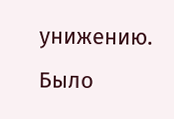унижению. Было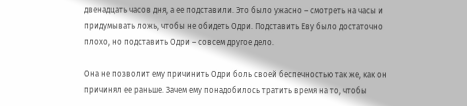двенадцать часов дня, а ее подставили. Это было ужасно – смотреть на часы и придумывать ложь, чтобы не обидеть Одри. Подставить Еву было достаточно плохо, но подставить Одри – совсем другое дело.

Она не позволит ему причинить Одри боль своей беспечностью так же, как он причинял ее раньше. Зачем ему понадобилось тратить время на то, чтобы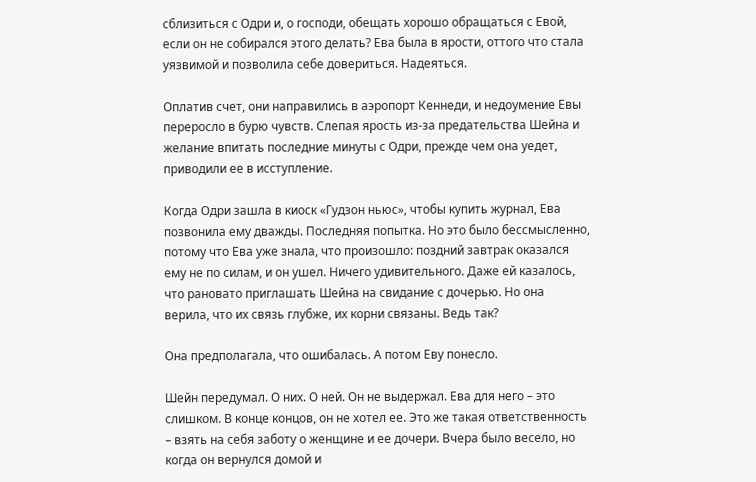сблизиться с Одри и, о господи, обещать хорошо обращаться с Евой, если он не собирался этого делать? Ева была в ярости, оттого что стала уязвимой и позволила себе довериться. Надеяться.

Оплатив счет, они направились в аэропорт Кеннеди, и недоумение Евы переросло в бурю чувств. Слепая ярость из-за предательства Шейна и желание впитать последние минуты с Одри, прежде чем она уедет, приводили ее в исступление.

Когда Одри зашла в киоск «Гудзон ньюс», чтобы купить журнал, Ева позвонила ему дважды. Последняя попытка. Но это было бессмысленно, потому что Ева уже знала, что произошло: поздний завтрак оказался ему не по силам, и он ушел. Ничего удивительного. Даже ей казалось, что рановато приглашать Шейна на свидание с дочерью. Но она верила, что их связь глубже, их корни связаны. Ведь так?

Она предполагала, что ошибалась. А потом Еву понесло.

Шейн передумал. О них. О ней. Он не выдержал. Ева для него – это слишком. В конце концов, он не хотел ее. Это же такая ответственность – взять на себя заботу о женщине и ее дочери. Вчера было весело, но когда он вернулся домой и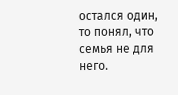остался один, то понял, что семья не для него.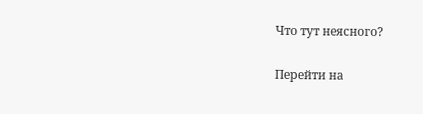Что тут неясного?

Перейти на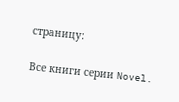страницу:

Все книги серии Novel.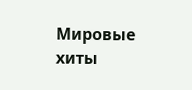Мировые хиты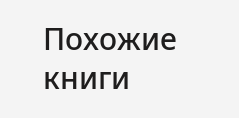Похожие книги